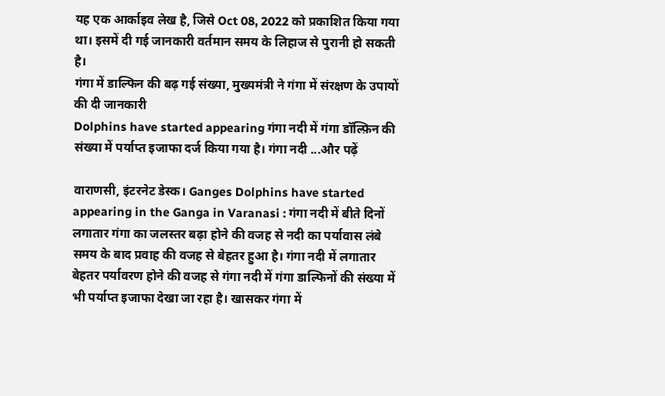यह एक आर्काइव लेख है, जिसे Oct 08, 2022 को प्रकाशित किया गया था। इसमें दी गई जानकारी वर्तमान समय के लिहाज से पुरानी हो सकती है।
गंगा में डाल्फिन की बढ़ गई संख्या, मुख्यमंत्री ने गंगा में संरक्षण के उपायों की दी जानकारी
Dolphins have started appearing गंगा नदी में गंगा डॉल्फ़िन की संख्या में पर्याप्त इजाफा दर्ज किया गया है। गंगा नदी ...और पढ़ें

वाराणसी, इंटरनेट डेस्क। Ganges Dolphins have started appearing in the Ganga in Varanasi : गंगा नदी में बीते दिनों लगातार गंगा का जलस्तर बढ़ा होने की वजह से नदी का पर्यावास लंबे समय के बाद प्रवाह की वजह से बेहतर हुआ है। गंगा नदी में लगातार बेहतर पर्यावरण होने की वजह से गंगा नदी में गंगा डाल्फिनों की संख्या में भी पर्याप्त इजाफा देखा जा रहा है। खासकर गंगा में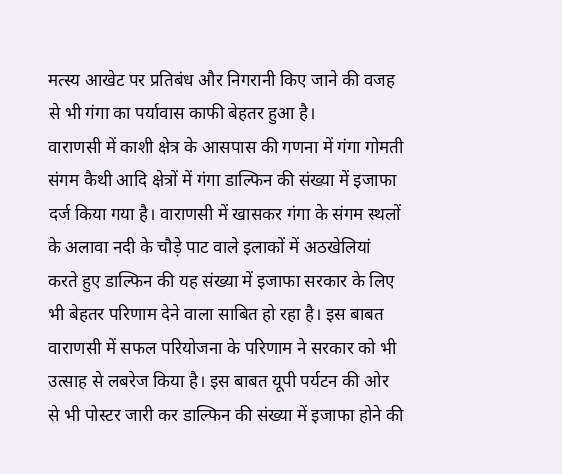मत्स्य आखेट पर प्रतिबंध और निगरानी किए जाने की वजह से भी गंगा का पर्यावास काफी बेहतर हुआ है।
वाराणसी में काशी क्षेत्र के आसपास की गणना में गंगा गोमती संगम कैथी आदि क्षेत्रों में गंगा डाल्फिन की संख्या में इजाफा दर्ज किया गया है। वाराणसी में खासकर गंगा के संगम स्थलों के अलावा नदी के चौड़े पाट वाले इलाकों में अठखेलियां करते हुए डाल्फिन की यह संख्या में इजाफा सरकार के लिए भी बेहतर परिणाम देने वाला साबित हो रहा है। इस बाबत वाराणसी में सफल परियोजना के परिणाम ने सरकार को भी उत्साह से लबरेज किया है। इस बाबत यूपी पर्यटन की ओर से भी पोस्टर जारी कर डाल्फिन की संख्या में इजाफा होने की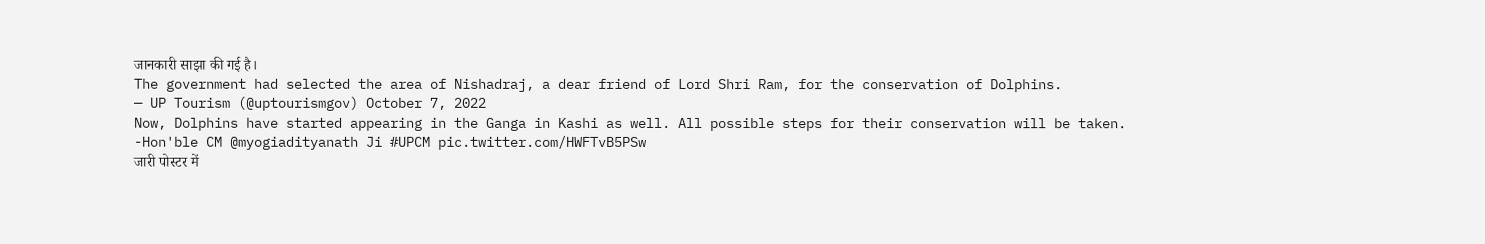जानकारी साझा की गई है।
The government had selected the area of Nishadraj, a dear friend of Lord Shri Ram, for the conservation of Dolphins.
— UP Tourism (@uptourismgov) October 7, 2022
Now, Dolphins have started appearing in the Ganga in Kashi as well. All possible steps for their conservation will be taken.
-Hon'ble CM @myogiadityanath Ji #UPCM pic.twitter.com/HWFTvB5PSw
जारी पोस्टर में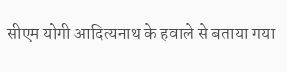सीएम योगी आदित्यनाथ के हवाले से बताया गया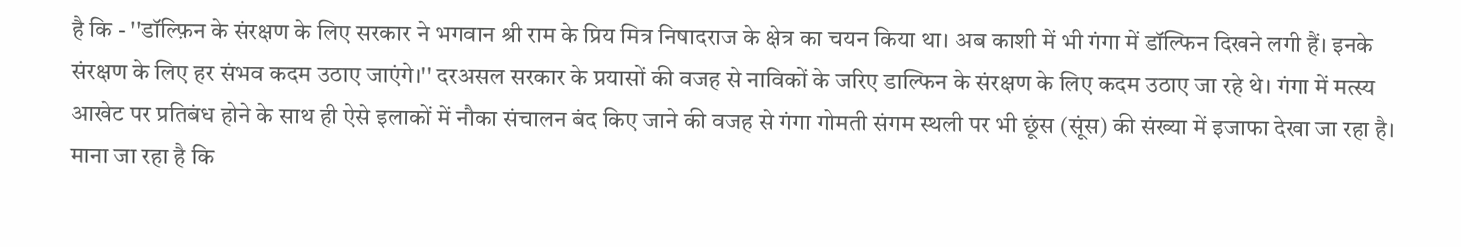है कि - ''डॉल्फ़िन के संरक्षण के लिए सरकार ने भगवान श्री राम के प्रिय मित्र निषादराज के क्षेत्र का चयन किया था। अब काशी में भी गंगा में डॉल्फिन दिखने लगी हैं। इनके संरक्षण के लिए हर संभव कदम उठाए जाएंगे।'' दरअसल सरकार के प्रयासों की वजह से नाविकों के जरिए डाल्फिन के संरक्षण के लिए कदम उठाए जा रहे थे। गंगा में मत्स्य आखेट पर प्रतिबंध होने के साथ ही ऐसे इलाकों में नौका संचालन बंद किए जाने की वजह से गंगा गोमती संगम स्थली पर भी छूंस (सूंस) की संख्या में इजाफा देखा जा रहा है। माना जा रहा है कि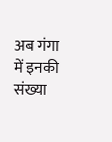अब गंगा में इनकी संख्या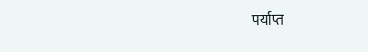पर्याप्त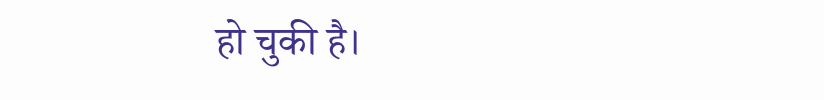हो चुकी है।